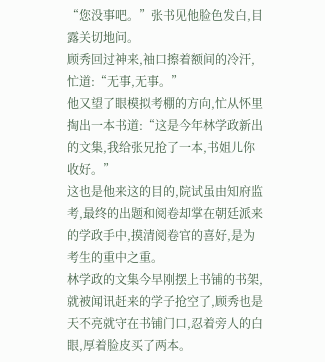“您没事吧。”张书见他脸色发白,目露关切地问。
顾秀回过神来,袖口擦着额间的冷汗,忙道:“无事,无事。”
他又望了眼模拟考棚的方向,忙从怀里掏出一本书道:“这是今年林学政新出的文集,我给张兄抢了一本,书姐儿你收好。”
这也是他来这的目的,院试虽由知府监考,最终的出题和阅卷却掌在朝廷派来的学政手中,摸清阅卷官的喜好,是为考生的重中之重。
林学政的文集今早刚摆上书铺的书架,就被闻讯赶来的学子抢空了,顾秀也是天不亮就守在书铺门口,忍着旁人的白眼,厚着脸皮买了两本。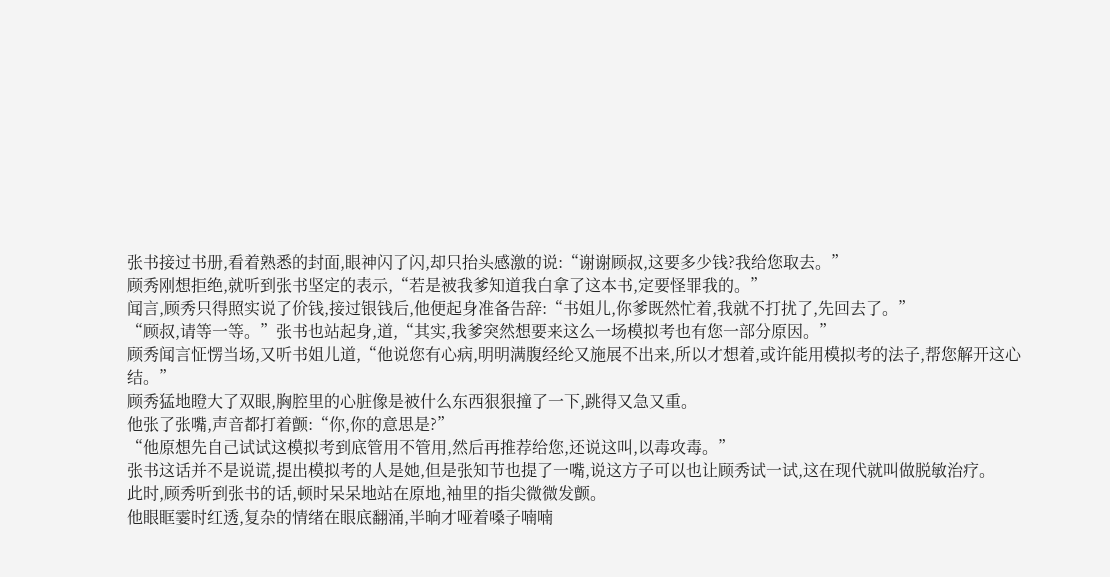张书接过书册,看着熟悉的封面,眼神闪了闪,却只抬头感激的说:“谢谢顾叔,这要多少钱?我给您取去。”
顾秀刚想拒绝,就听到张书坚定的表示,“若是被我爹知道我白拿了这本书,定要怪罪我的。”
闻言,顾秀只得照实说了价钱,接过银钱后,他便起身准备告辞:“书姐儿,你爹既然忙着,我就不打扰了,先回去了。”
“顾叔,请等一等。”张书也站起身,道,“其实,我爹突然想要来这么一场模拟考也有您一部分原因。”
顾秀闻言怔愣当场,又听书姐儿道,“他说您有心病,明明满腹经纶又施展不出来,所以才想着,或许能用模拟考的法子,帮您解开这心结。”
顾秀猛地瞪大了双眼,胸腔里的心脏像是被什么东西狠狠撞了一下,跳得又急又重。
他张了张嘴,声音都打着颤:“你,你的意思是?”
“他原想先自己试试这模拟考到底管用不管用,然后再推荐给您,还说这叫,以毒攻毒。”
张书这话并不是说谎,提出模拟考的人是她,但是张知节也提了一嘴,说这方子可以也让顾秀试一试,这在现代就叫做脱敏治疗。
此时,顾秀听到张书的话,顿时呆呆地站在原地,袖里的指尖微微发颤。
他眼眶霎时红透,复杂的情绪在眼底翻涌,半晌才哑着嗓子喃喃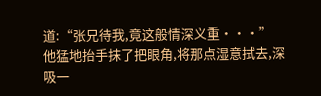道:“张兄待我,竟这般情深义重···”
他猛地抬手抹了把眼角,将那点湿意拭去,深吸一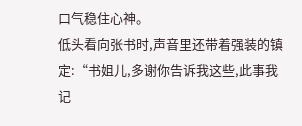口气稳住心神。
低头看向张书时,声音里还带着强装的镇定:“书姐儿,多谢你告诉我这些,此事我记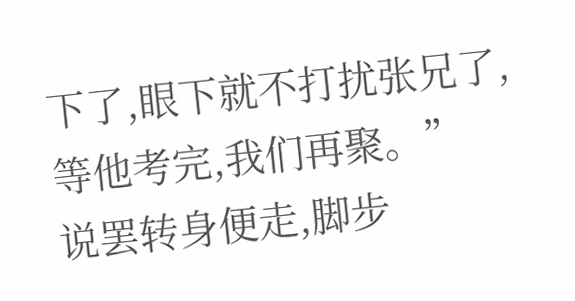下了,眼下就不打扰张兄了,等他考完,我们再聚。”
说罢转身便走,脚步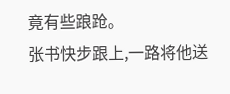竟有些踉跄。
张书快步跟上,一路将他送